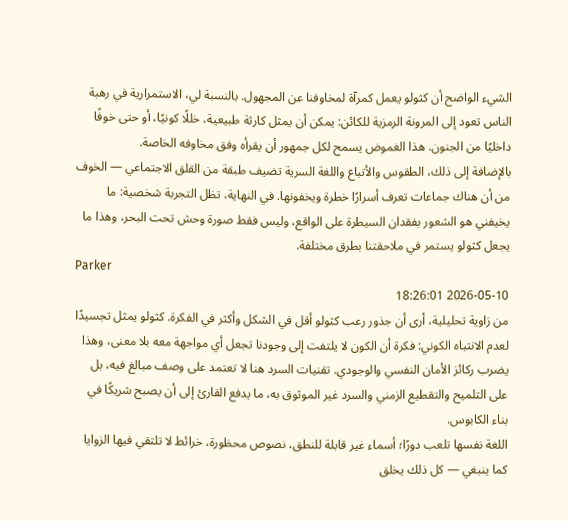الشيء الواضح أن كثولو يعمل كمرآة لمخاوفنا عن المجهول. بالنسبة لي، الاستمرارية في رهبة الناس تعود إلى المرونة الرمزية للكائن: يمكن أن يمثل كارثة طبيعية، خللًا كونيًا، أو حتى خوفًا داخليًا من الجنون. هذا الغموض يسمح لكل جمهور أن يقرأه وفق مخاوفه الخاصة.
بالإضافة إلى ذلك، الطقوس والأتباع واللغة السرية تضيف طبقة من القلق الاجتماعي — الخوف من أن هناك جماعات تعرف أسرارًا خطرة ويخفونها. في النهاية، تظل التجربة شخصية: ما يخيفني هو الشعور بفقدان السيطرة على الواقع، وليس فقط صورة وحش تحت البحر، وهذا ما يجعل كثولو يستمر في ملاحقتنا بطرق مختلفة.
Parker
2026-05-10 18:26:01
من زاوية تحليلية، أرى أن جذور رعب كثولو أقل في الشكل وأكثر في الفكرة. كثولو يمثل تجسيدًا لعدم الانتباه الكوني: فكرة أن الكون لا يلتفت إلى وجودنا تجعل أي مواجهة معه بلا معنى، وهذا يضرب ركائز الأمان النفسي والوجودي. تقنيات السرد هنا لا تعتمد على وصف مبالغ فيه، بل على التلميح والتقطيع الزمني والسرد غير الموثوق به، ما يدفع القارئ إلى أن يصبح شريكًا في بناء الكابوس.
اللغة نفسها تلعب دورًا؛ أسماء غير قابلة للنطق، نصوص محظورة، خرائط لا تلتقي فيها الزوايا كما ينبغي — كل ذلك يخلق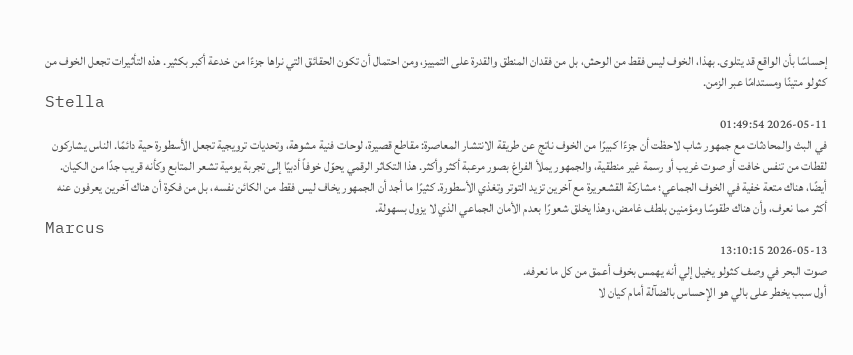إحساسًا بأن الواقع قد يتلوى. بهذا، الخوف ليس فقط من الوحش، بل من فقدان المنطق والقدرة على التمييز، ومن احتمال أن تكون الحقائق التي نراها جزءًا من خدعة أكبر بكثير. هذه التأثيرات تجعل الخوف من كثولو متينًا ومستدامًا عبر الزمن.
Stella
2026-05-11 01:49:54
في البث والمحادثات مع جمهور شاب لاحظت أن جزءًا كبيرًا من الخوف ناتج عن طريقة الانتشار المعاصرة: مقاطع قصيرة، لوحات فنية مشوهة، وتحديات ترويجية تجعل الأسطورة حية دائمًا. الناس يشاركون لقطات من تنفس خافت أو صوت غريب أو رسمة غير منطقية، والجمهور يملأ الفراغ بصور مرعبة أكثر وأكثر. هذا التكاثر الرقمي يحوّل خوفاً أدبيًا إلى تجربة يومية تشعر المتابع وكأنه قريب جدًا من الكيان.
أيضًا، هناك متعة خفية في الخوف الجماعي؛ مشاركة القشعريرة مع آخرين تزيد التوتر وتغذي الأسطورة. كثيرًا ما أجد أن الجمهور يخاف ليس فقط من الكائن نفسه، بل من فكرة أن هناك آخرين يعرفون عنه أكثر مما نعرف، وأن هناك طقوسًا ومؤمنين بلطف غامض، وهذا يخلق شعورًا بعدم الأمان الجماعي الذي لا يزول بسهولة.
Marcus
2026-05-13 13:10:15
صوت البحر في وصف كثولو يخيل إلي أنه يهمس بخوف أعمق من كل ما نعرفه.
أول سبب يخطر على بالي هو الإحساس بالضآلة أمام كيان لا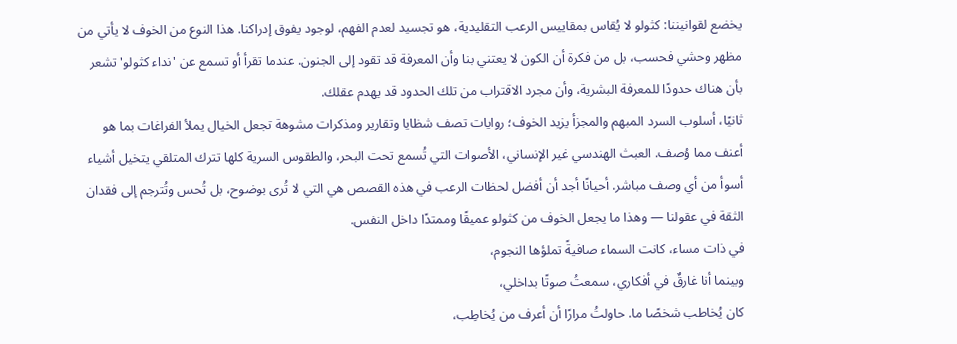يخضع لقوانيننا: كثولو لا يُقاس بمقاييس الرعب التقليدية، هو تجسيد لعدم الفهم، لوجود يفوق إدراكنا. هذا النوع من الخوف لا يأتي من مظهر وحشي فحسب، بل من فكرة أن الكون لا يعتني بنا وأن المعرفة قد تقود إلى الجنون. عندما تقرأ أو تسمع عن 'نداء كثولو' تشعر بأن هناك حدودًا للمعرفة البشرية، وأن مجرد الاقتراب من تلك الحدود قد يهدم عقلك.
ثانيًا، أسلوب السرد المبهم والمجزأ يزيد الخوف؛ روايات تصف شظايا وتقارير ومذكرات مشوهة تجعل الخيال يملأ الفراغات بما هو أعنف مما وُصف. العبث الهندسي غير الإنساني، الأصوات التي تُسمع تحت البحر، والطقوس السرية كلها تترك المتلقي يتخيل أشياء أسوأ من أي وصف مباشر. أحيانًا أجد أن أفضل لحظات الرعب في هذه القصص هي التي لا تُرى بوضوح، بل تُحس وتُترجم إلى فقدان الثقة في عقولنا — وهذا ما يجعل الخوف من كثولو عميقًا وممتدًا داخل النفس.
في ذات مساء، كانت السماء صافيةً تملؤها النجوم،
وبينما أنا غارقٌ في أفكاري، سمعتُ صوتًا بداخلي،
كان يُخاطب شخصًا ما. حاولتُ مرارًا أن أعرف من يُخاطِب،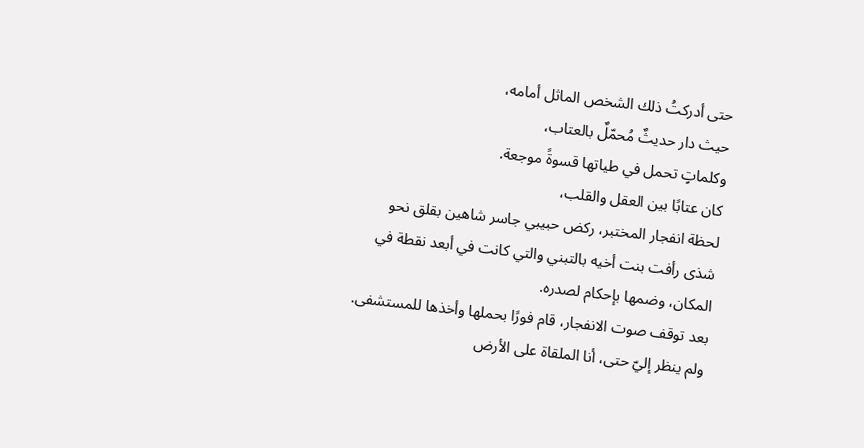حتى أدركتُ ذلك الشخص الماثل أمامه،
حيث دار حديثٌ مُحمّلٌ بالعتاب،
وكلماتٍ تحمل في طياتها قسوةً موجعة.
كان عتابًا بين العقل والقلب،
لحظة انفجار المختبر، ركض حبيبي جاسر شاهين بقلق نحو شذى رأفت بنت أخيه بالتبني والتي كانت في أبعد نقطة في المكان، وضمها بإحكام لصدره.
بعد توقف صوت الانفجار، قام فورًا بحملها وأخذها للمستشفى.
ولم ينظر إليّ حتى، أنا الملقاة على الأرض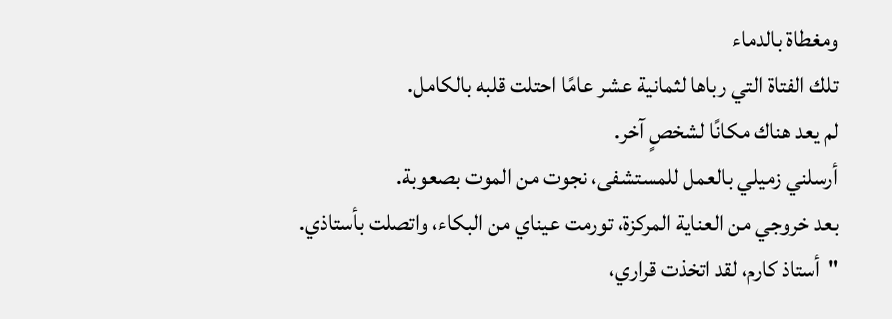ومغطاة بالدماء
تلك الفتاة التي رباها لثمانية عشر عامًا احتلت قلبه بالكامل.
لم يعد هناك مكانًا لشخصٍ آخر.
أرسلني زميلي بالعمل للمستشفى، نجوت من الموت بصعوبة.
بعد خروجي من العناية المركزة، تورمت عيناي من البكاء، واتصلت بأستاذي.
"أستاذ كارم، لقد اتخذت قراري،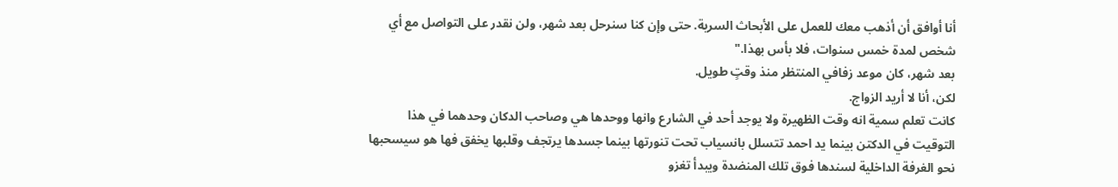أنا أوافق أن أذهب معك للعمل على الأبحاث السرية. حتى وإن كنا سنرحل بعد شهر، ولن نقدر على التواصل مع أي شخص لمدة خمس سنوات، فلا بأس بهذا."
بعد شهر، كان موعد زفافي المنتظر منذ وقتٍ طويل.
لكن، أنا لا أريد الزواج.
كانت تعلم سمية انه وقت الظهيرة ولا يوجد أحد في الشارع وانها ووحدها هي وصاحب الدكان وحدهما في هذا التوقيت في الدكتن بينما يد احمد تتسلل بانسياب تحت تنورتها بينما جسدها يرتجف وقلبها يخفق فها هو سيسحبها نحو الغرفة الداخلية لسندها فوق تلك المنضدة ويبدأ تغزو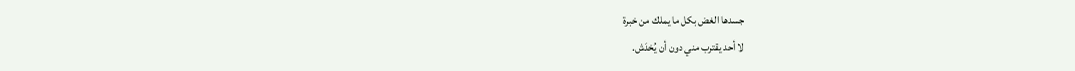جسدها الغض بكل ما يملك من خبرة
لا أحد يقترب مني دون أن يُخدَش.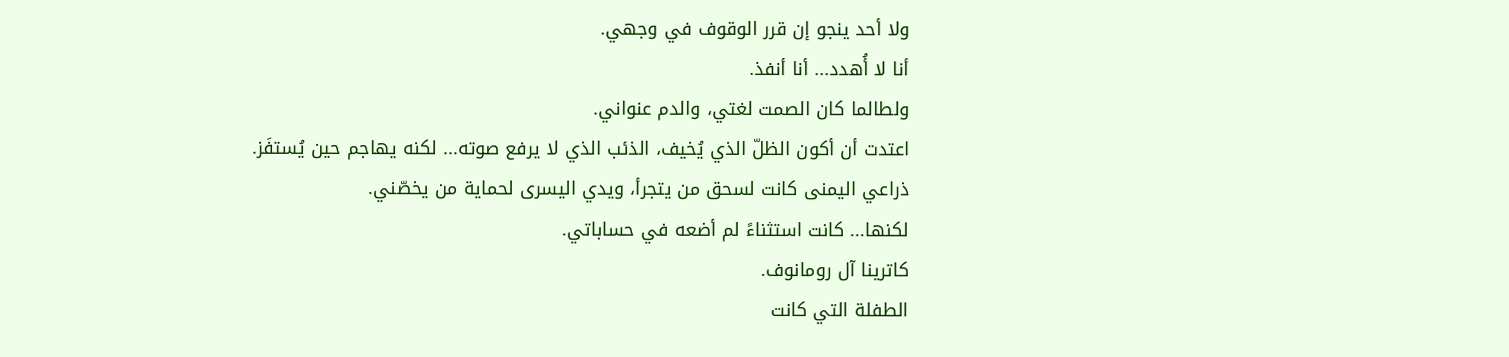ولا أحد ينجو إن قرر الوقوف في وجهي.
أنا لا أُهدد... أنا أنفذ.
ولطالما كان الصمت لغتي، والدم عنواني.
اعتدت أن أكون الظلّ الذي يُخيف، الذئب الذي لا يرفع صوته... لكنه يهاجم حين يُستفَز.
ذراعي اليمنى كانت لسحق من يتجرأ، ويدي اليسرى لحماية من يخصّني.
لكنها... كانت استثناءً لم أضعه في حساباتي.
كاترينا آل رومانوف.
الطفلة التي كانت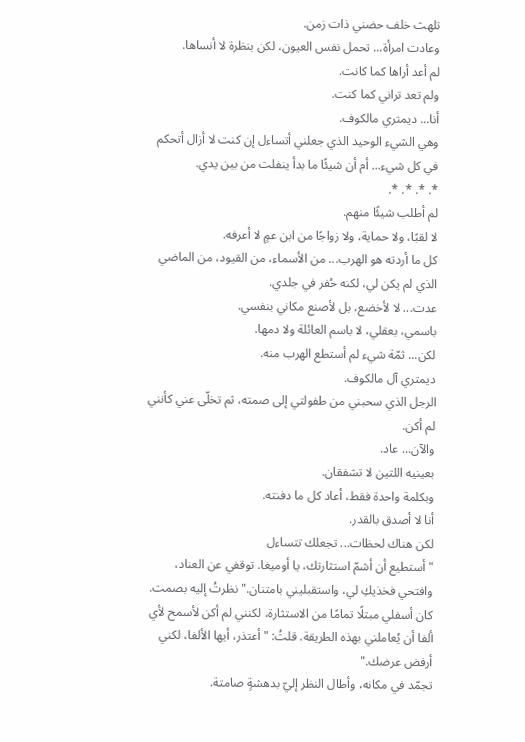تلهث خلف حضني ذات زمن.
وعادت امرأة... تحمل نفس العيون، لكن بنظرة لا أنساها.
لم أعد أراها كما كانت.
ولم تعد تراني كما كنت.
أنا... ديمتري مالكوف.
وهي الشيء الوحيد الذي جعلني أتساءل إن كنت لا أزال أتحكم في كل شيء... أم أن شيئًا ما بدأ ينفلت من بين يدي.
*. *. *. *.
لم أطلب شيئًا منهم.
لا لقبًا، ولا حماية، ولا زواجًا من ابن عمٍ لا أعرفه.
كل ما أردته هو الهرب... من الأسماء، من القيود، من الماضي الذي لم يكن لي، لكنه حُفر في جلدي.
عدت... لا لأخضع، بل لأصنع مكاني بنفسي.
باسمي، بعقلي، لا باسم العائلة ولا دمها.
لكن... ثمّة شيء لم أستطع الهرب منه.
ديمتري آل مالكوف.
الرجل الذي سحبني من طفولتي إلى صمته، ثم تخلّى عني كأنني لم أكن.
والآن... عاد.
بعينيه اللتين لا تشفقان.
وبكلمة واحدة فقط، أعاد كل ما دفنته.
أنا لا أصدق بالقدر.
لكن هناك لحظات... تجعلك تتساءل
"أستطيع أن أشمّ استثارتك، يا أوميغا. توقفي عن العناد، وافتحي فخذيكِ لي، واستقبليني بامتنان." نظرتُ إليه بصمت. كان أسفلي مبتلًا تمامًا من الاستثارة، لكنني لم أكن لأسمح لأي ألفا أن يُعاملني بهذه الطريقة. قلتُ: "أعتذر، أيها الألفا، لكني أرفض عرضك."
تجمّد في مكانه، وأطال النظر إليّ بدهشةٍ صامتة.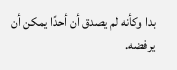بدا وكأنه لم يصدق أن أحدًا يمكن أن يرفضه.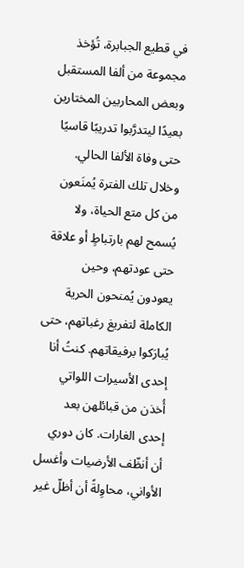في قطيع الجبابرة، تُؤخذ مجموعة من ألفا المستقبل وبعض المحاربين المختارين بعيدًا ليتدرَّبوا تدريبًا قاسيًا حتى وفاة الألفا الحالي.
وخلال تلك الفترة يُمنَعون من كل متع الحياة، ولا يُسمح لهم بارتباطٍ أو علاقة حتى عودتهم، وحين يعودون يُمنحون الحرية الكاملة لتفريغ رغباتهم، حتى يُبارَكوا برفيقاتهم. كنتُ أنا إحدى الأسيرات اللواتي أُخذن من قبائلهن بعد إحدى الغارات. كان دوري أن أنظّف الأرضيات وأغسل الأواني، محاوِلةً أن أظلّ غير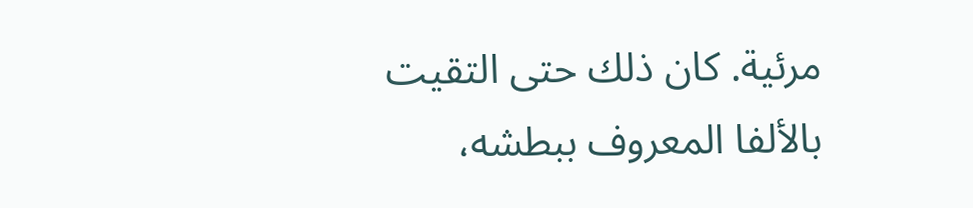مرئية. كان ذلك حتى التقيت بالألفا المعروف ببطشه،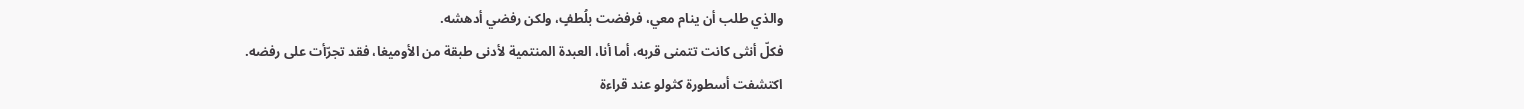والذي طلب أن ينام معي، فرفضت بلُطفٍ، ولكن رفضي أدهشه.
فكلّ أنثى كانت تتمنى قربه، أما أنا، العبدة المنتمية لأدنى طبقة من الأوميغا، فقد تجرّأت على رفضه.
اكتشفت أسطورة كثولو عند قراءة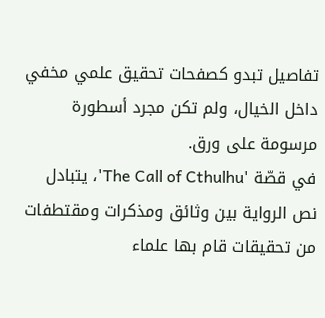تفاصيل تبدو كصفحات تحقيق علمي مخفي داخل الخيال، ولم تكن مجرد أسطورة مرسومة على ورق.
في قصّة 'The Call of Cthulhu'، يتبادل نص الرواية بين وثائق ومذكرات ومقتطفات من تحقيقات قام بها علماء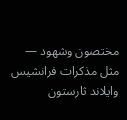مختصون وشهود — مثل مذكرات فرانشيس وايلاند ثارستون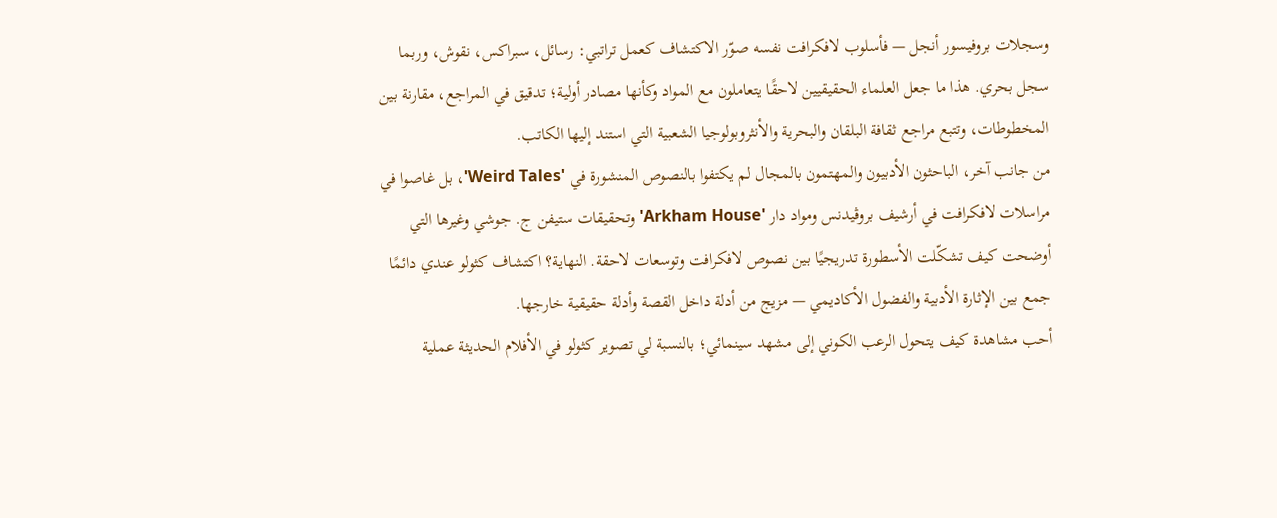وسجلات بروفيسور أنجل — فأسلوب لافكرافت نفسه صوّر الاكتشاف كعمل تراتبي: رسائل، سبراكس، نقوش، وربما سجل بحري. هذا ما جعل العلماء الحقيقيين لاحقًا يتعاملون مع المواد وكأنها مصادر أولية؛ تدقيق في المراجع، مقارنة بين المخطوطات، وتتبع مراجع ثقافة البلقان والبحرية والأنثروبولوجيا الشعبية التي استند إليها الكاتب.
من جانب آخر، الباحثون الأدبيون والمهتمون بالمجال لم يكتفوا بالنصوص المنشورة في 'Weird Tales'، بل غاصوا في مراسلات لافكرافت في أرشيف بروڤيدنس ومواد دار 'Arkham House' وتحقيقات ستيفن ج. جوشي وغيرها التي أوضحت كيف تشكّلت الأسطورة تدريجيًا بين نصوص لافكرافت وتوسعات لاحقة. النهاية؟ اكتشاف كثولو عندي دائمًا جمع بين الإثارة الأدبية والفضول الأكاديمي — مزيج من أدلة داخل القصة وأدلة حقيقية خارجها.
أحب مشاهدة كيف يتحول الرعب الكوني إلى مشهد سينمائي؛ بالنسبة لي تصوير كثولو في الأفلام الحديثة عملية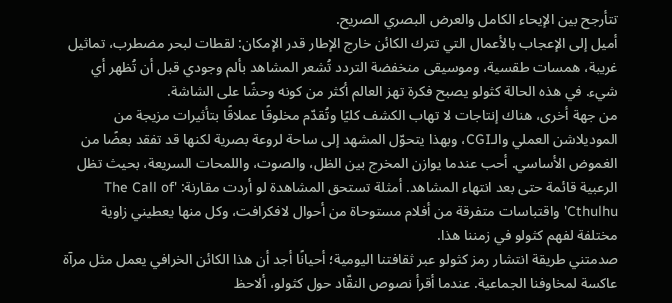تتأرجح بين الإيحاء الكامل والعرض البصري الصريح.
أميل إلى الإعجاب بالأعمال التي تترك الكائن خارج الإطار قدر الإمكان: لقطات لبحر مضطرب، تماثيل غريبة، همسات طقسية، وموسيقى منخفضة التردد تُشعر المشاهد بألم وجودي قبل أن تُظهر أي شيء. في هذه الحالة كثولو يصبح فكرة تهز العالم أكثر من كونه وحشًا على الشاشة.
من جهة أخرى، هناك إنتاجات لا تهاب الكشف كليًا وتُقدّم مخلوقًا عملاقًا بتأثيرات مزيجة من الموديلاشن العملي والـCGI، وبهذا يتحوّل المشهد إلى ساحة لروعة بصرية لكنها قد تفقد بعضًا من الغموض الأساسي. أحب عندما يوازن المخرج بين الظل، والصوت، واللمحات السريعة، بحيث تظل الرعبية قائمة حتى بعد انتهاء المشاهد. أمثلة تستحق المشاهدة لو أردت مقارنة: 'The Call of Cthulhu' واقتباسات متفرقة من أفلام مستوحاة من أحوال لافكرافت، وكل منها يعطيني زاوية مختلفة لفهم كثولو في زمننا هذا.
صدمتني طريقة انتشار رمز كثولو عبر ثقافتنا اليومية؛ أحيانًا أجد أن هذا الكائن الخرافي يعمل مثل مرآة عاكسة لمخاوفنا الجماعية. عندما أقرأ نصوص النقّاد حول كثولو، ألاحظ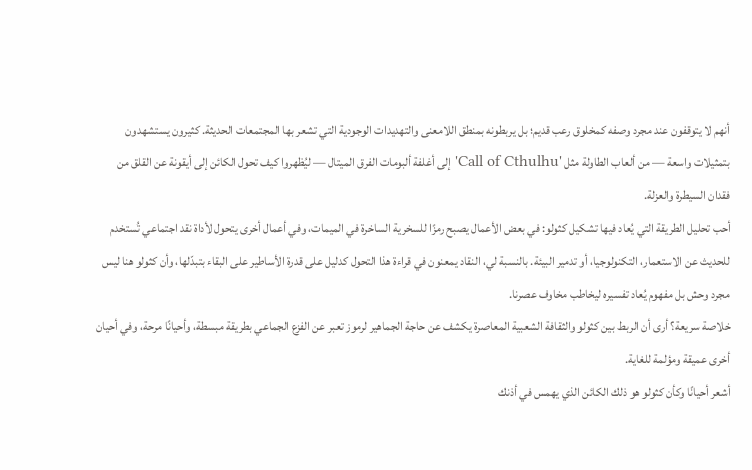أنهم لا يتوقفون عند مجرد وصفه كمخلوق رعب قديم؛ بل يربطونه بمنطق اللامعنى والتهديدات الوجودية التي تشعر بها المجتمعات الحديثة. كثيرون يستشهدون بتمثيلات واسعة — من ألعاب الطاولة مثل 'Call of Cthulhu' إلى أغلفة ألبومات الفرق الميتال — ليُظهروا كيف تحول الكائن إلى أيقونة عن القلق من فقدان السيطرة والعزلة.
أحب تحليل الطريقة التي يُعاد فيها تشكيل كثولو: في بعض الأعمال يصبح رمزًا للسخرية الساخرة في الميمات، وفي أعمال أخرى يتحول لأداة نقد اجتماعي تُستخدم للحديث عن الاستعمار، التكنولوجيا، أو تدمير البيئة. بالنسبة لي، النقاد يمعنون في قراءة هذا التحول كدليل على قدرة الأساطير على البقاء بتبدّلها، وأن كثولو هنا ليس مجرد وحش بل مفهوم يُعاد تفسيره ليخاطب مخاوف عصرنا.
خلاصة سريعة؟ أرى أن الربط بين كثولو والثقافة الشعبية المعاصرة يكشف عن حاجة الجماهير لرموز تعبر عن الفزع الجماعي بطريقة مبسطة، وأحيانًا مرحة، وفي أحيان أخرى عميقة ومؤلمة للغاية.
أشعر أحيانًا وكأن كثولو هو ذلك الكائن الذي يهمس في أذنك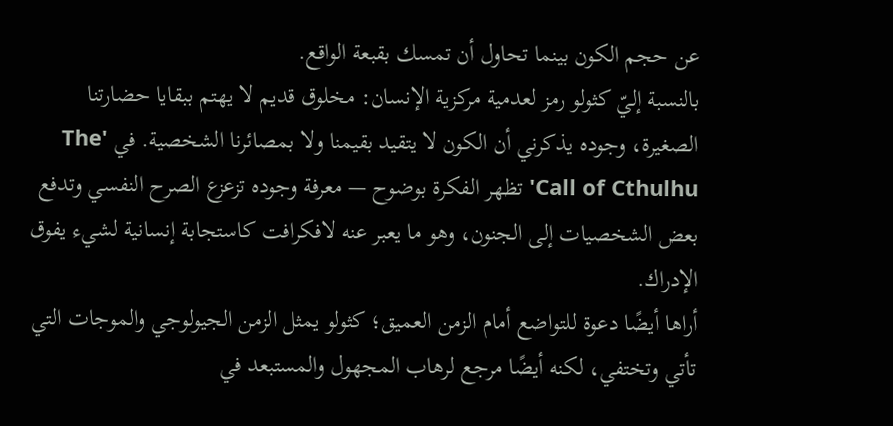عن حجم الكون بينما تحاول أن تمسك بقبعة الواقع.
بالنسبة إليّ كثولو رمز لعدمية مركزية الإنسان: مخلوق قديم لا يهتم ببقايا حضارتنا الصغيرة، وجوده يذكرني أن الكون لا يتقيد بقيمنا ولا بمصائرنا الشخصية. في 'The Call of Cthulhu' تظهر الفكرة بوضوح — معرفة وجوده تزعزع الصرح النفسي وتدفع بعض الشخصيات إلى الجنون، وهو ما يعبر عنه لافكرافت كاستجابة إنسانية لشيء يفوق الإدراك.
أراها أيضًا دعوة للتواضع أمام الزمن العميق؛ كثولو يمثل الزمن الجيولوجي والموجات التي تأتي وتختفي، لكنه أيضًا مرجع لرهاب المجهول والمستبعد في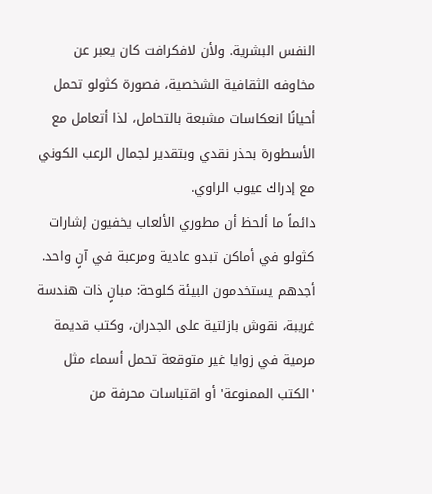النفس البشرية. ولأن لافكرافت كان يعبر عن مخاوفه الثقافية الشخصية، فصورة كثولو تحمل أحيانًا انعكاسات مشبعة بالتحامل، لذا أتعامل مع الأسطورة بحذر نقدي وبتقدير لجمال الرعب الكوني مع إدراك عيوب الراوي.
دائماً ما ألحظ أن مطوري الألعاب يخفيون إشارات كثولو في أماكن تبدو عادية ومرعبة في آنٍ واحد.
أجدهم يستخدمون البيئة كلوحة: مبانٍ ذات هندسة غريبة، نقوش بازلتية على الجدران، وكتب قديمة مرمية في زوايا غير متوقعة تحمل أسماء مثل 'الكتب الممنوعة' أو اقتباسات محرفة من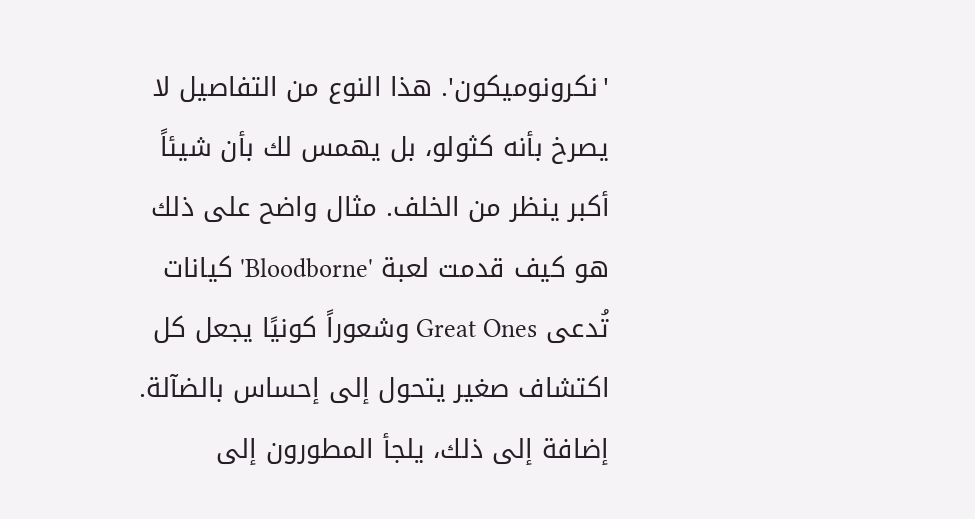'نكرونوميكون'. هذا النوع من التفاصيل لا يصرخ بأنه كثولو، بل يهمس لك بأن شيئاً أكبر ينظر من الخلف. مثال واضح على ذلك هو كيف قدمت لعبة 'Bloodborne' كيانات تُدعى Great Ones وشعوراً كونيًا يجعل كل اكتشاف صغير يتحول إلى إحساس بالضآلة.
إضافة إلى ذلك، يلجأ المطورون إلى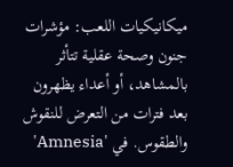ميكانيكيات اللعب: مؤشرات جنون وصحة عقلية تتأثر بالمشاهد، أو أعداء يظهرون بعد فترات من التعرض للنقوش والطقوس. في 'Amnesia'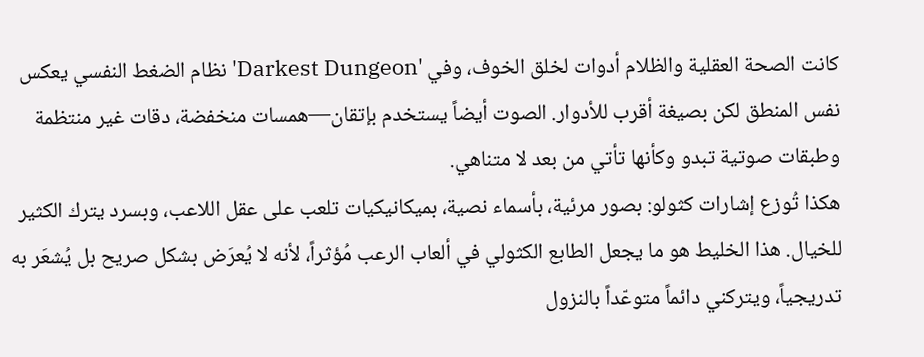كانت الصحة العقلية والظلام أدوات لخلق الخوف، وفي 'Darkest Dungeon' نظام الضغط النفسي يعكس نفس المنطق لكن بصيغة أقرب للأدوار. الصوت أيضاً يستخدم بإتقان—همسات منخفضة، دقات غير منتظمة وطبقات صوتية تبدو وكأنها تأتي من بعد لا متناهي.
هكذا تُوزع إشارات كثولو: بصور مرئية، بأسماء نصية، بميكانيكيات تلعب على عقل اللاعب، وبسرد يترك الكثير للخيال. هذا الخليط هو ما يجعل الطابع الكثولي في ألعاب الرعب مُؤثراً، لأنه لا يُعرَض بشكل صريح بل يُشعَر به تدريجياً، ويتركني دائماً متوعّداً بالنزول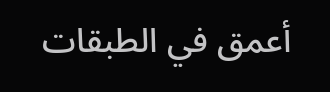أعمق في الطبقات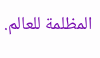المظلمة للعالم.